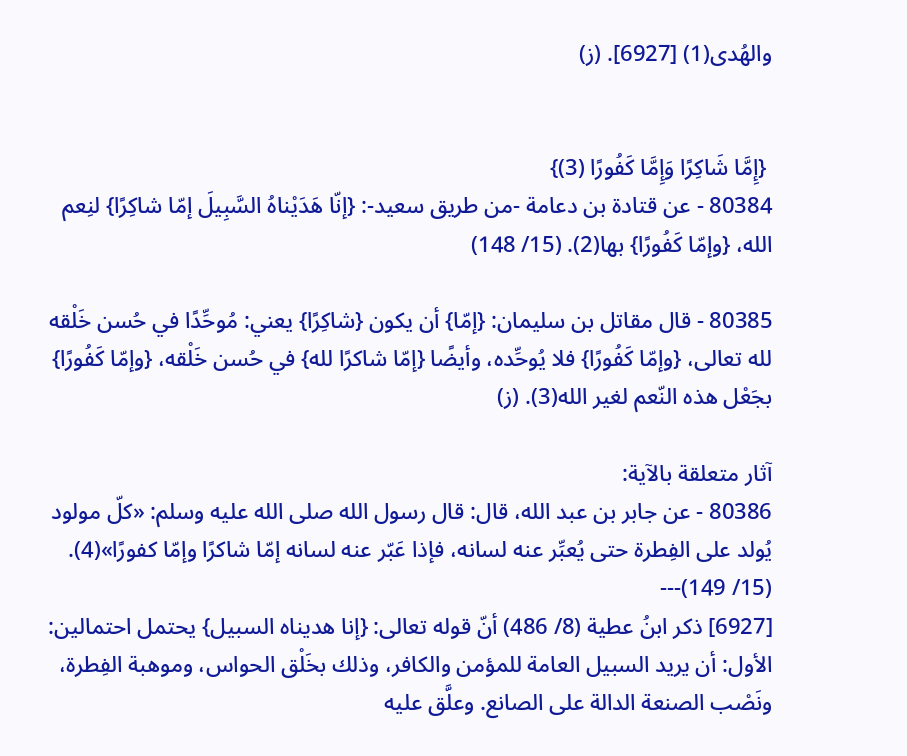والهُدى(1) [6927]. (ز)


 {إِمَّا شَاكِرًا وَإِمَّا كَفُورًا (3)}
80384 - عن قتادة بن دعامة -من طريق سعيد-: {إنّا هَدَيْناهُ السَّبِيلَ إمّا شاكِرًا} لنِعم الله، {وإمّا كَفُورًا} بها(2). (15/ 148)

80385 - قال مقاتل بن سليمان: {إمّا} أن يكون {شاكِرًا} يعني: مُوحِّدًا في حُسن خَلْقه لله تعالى، {وإمّا كَفُورًا} فلا يُوحِّده، وأيضًا {إمّا شاكرًا لله} في حُسن خَلْقه، {وإمّا كَفُورًا} بجَعْل هذه النّعم لغير الله(3). (ز)

آثار متعلقة بالآية:
80386 - عن جابر بن عبد الله، قال: قال رسول الله صلى الله عليه وسلم: «كلّ مولود يُولد على الفِطرة حتى يُعبِّر عنه لسانه، فإذا عَبّر عنه لسانه إمّا شاكرًا وإمّا كفورًا»(4). (15/ 149)---
[6927] ذكر ابنُ عطية (8/ 486) أنّ قوله تعالى: {إنا هديناه السبيل} يحتمل احتمالين: الأول: أن يريد السبيل العامة للمؤمن والكافر، وذلك بخَلْق الحواس، وموهبة الفِطرة، ونَصْب الصنعة الدالة على الصانع. وعلَّق عليه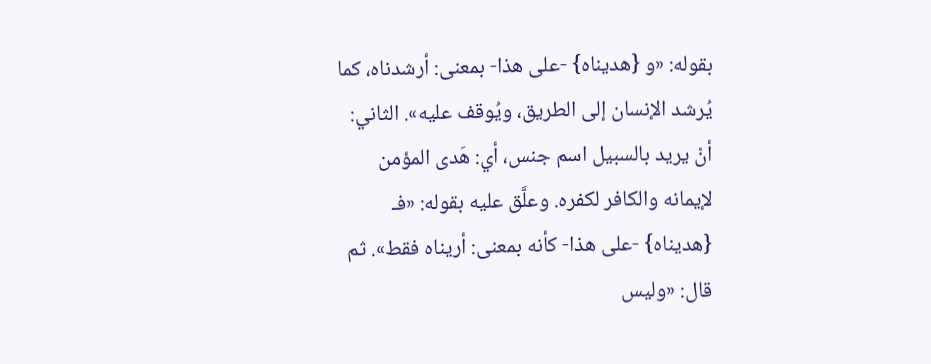بقوله: «و {هديناه} -على هذا- بمعنى: أرشدناه، كما يُرشد الإنسان إلى الطريق، ويُوقف عليه». الثاني: أنْ يريد بالسبيل اسم جنس، أي: هَدى المؤمن لإيمانه والكافر لكفره. وعلَّق عليه بقوله: «فـ {هديناه} -على هذا- كأنه بمعنى: أريناه فقط». ثم قال: «وليس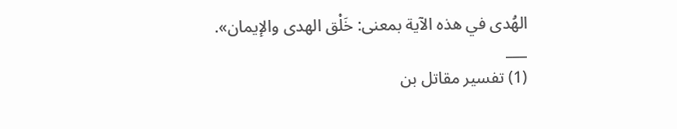الهُدى في هذه الآية بمعنى: خَلْق الهدى والإيمان».
___
(1) تفسير مقاتل بن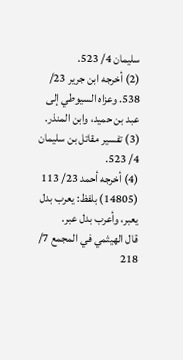سليمان 4/ 523.
(2) أخرجه ابن جرير 23/ 538. وعزاه السيوطي إلى عبد بن حميد، وابن المنذر.
(3) تفسير مقاتل بن سليمان 4/ 523.
(4) أخرجه أحمد 23/ 113 (14805) بلفظ: يعرب بدل يعبر، وأعرب بدل عبر.
قال الهيثمي في المجمع 7/ 218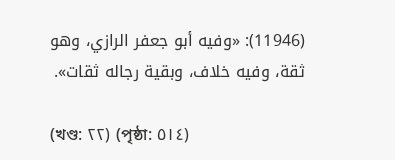(11946): «وفيه أبو جعفر الرازي، وهو ثقة، وفيه خلاف، وبقية رجاله ثقات».

(খণ্ড: ٢٢) (পৃষ্ঠা: ٥١٤)